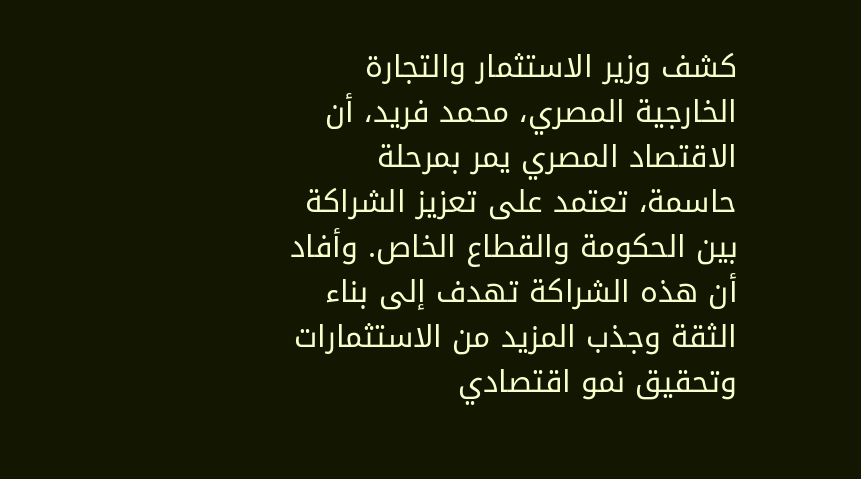كشف وزير الاستثمار والتجارة الخارجية المصري، محمد فريد، أن الاقتصاد المصري يمر بمرحلة حاسمة، تعتمد على تعزيز الشراكة بين الحكومة والقطاع الخاص. وأفاد أن هذه الشراكة تهدف إلى بناء الثقة وجذب المزيد من الاستثمارات وتحقيق نمو اقتصادي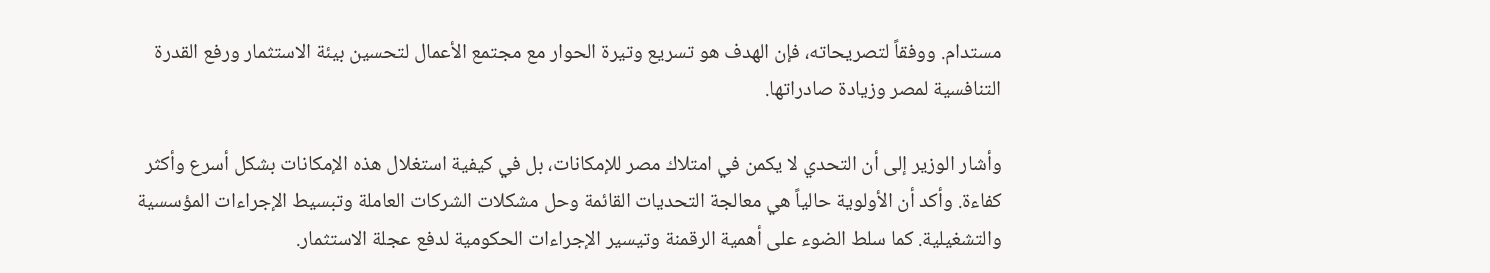مستدام. ووفقاً لتصريحاته، فإن الهدف هو تسريع وتيرة الحوار مع مجتمع الأعمال لتحسين بيئة الاستثمار ورفع القدرة التنافسية لمصر وزيادة صادراتها.

وأشار الوزير إلى أن التحدي لا يكمن في امتلاك مصر للإمكانات، بل في كيفية استغلال هذه الإمكانات بشكل أسرع وأكثر كفاءة. وأكد أن الأولوية حالياً هي معالجة التحديات القائمة وحل مشكلات الشركات العاملة وتبسيط الإجراءات المؤسسية والتشغيلية. كما سلط الضوء على أهمية الرقمنة وتيسير الإجراءات الحكومية لدفع عجلة الاستثمار.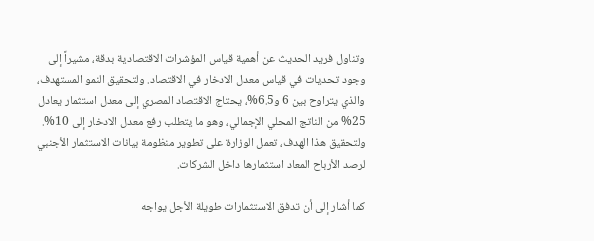وتناول فريد الحديث عن أهمية قياس المؤشرات الاقتصادية بدقة، مشيراً إلى وجود تحديات في قياس معدل الادخار في الاقتصاد. ولتحقيق النمو المستهدف، والذي يتراوح بين 6 و6.5%، يحتاج الاقتصاد المصري إلى معدل استثمار يعادل 25% من الناتج المحلي الإجمالي، وهو ما يتطلب رفع معدل الادخار إلى 10%. ولتحقيق هذا الهدف، تعمل الوزارة على تطوير منظومة بيانات الاستثمار الأجنبي لرصد الأرباح المعاد استثمارها داخل الشركات.

كما أشار إلى أن تدفق الاستثمارات طويلة الأجل يواجه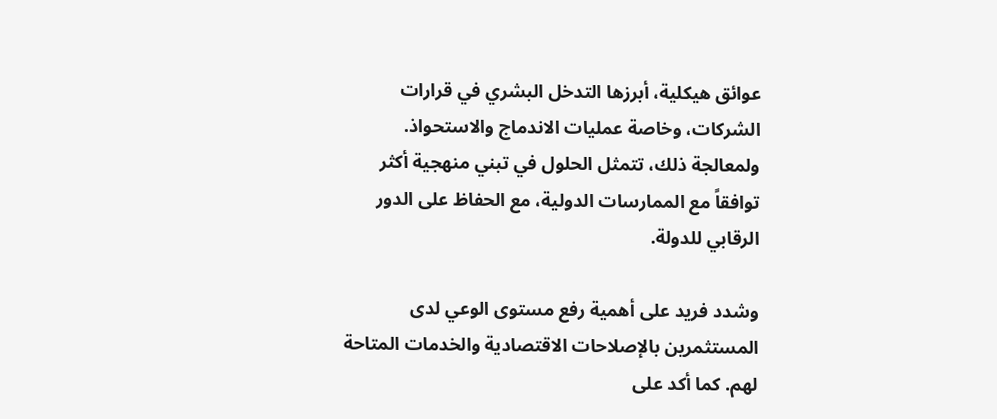عوائق هيكلية، أبرزها التدخل البشري في قرارات الشركات، وخاصة عمليات الاندماج والاستحواذ. ولمعالجة ذلك، تتمثل الحلول في تبني منهجية أكثر توافقاً مع الممارسات الدولية، مع الحفاظ على الدور الرقابي للدولة.

وشدد فريد على أهمية رفع مستوى الوعي لدى المستثمرين بالإصلاحات الاقتصادية والخدمات المتاحة لهم. كما أكد على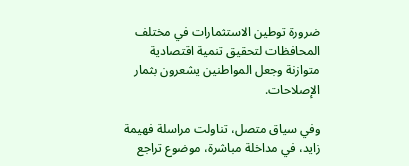ضرورة توطين الاستثمارات في مختلف المحافظات لتحقيق تنمية اقتصادية متوازنة وجعل المواطنين يشعرون بثمار الإصلاحات.

وفي سياق متصل، تناولت مراسلة فهيمة زايد، في مداخلة مباشرة، موضوع تراجع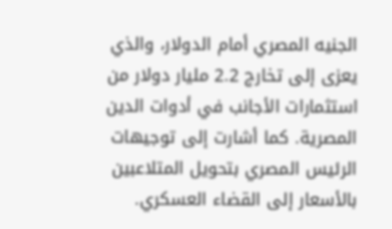الجنيه المصري أمام الدولار، والذي يعزى إلى تخارج 2.2 مليار دولار من استثمارات الأجانب في أدوات الدين المصرية. كما أشارت إلى توجيهات الرئيس المصري بتحويل المتلاعبين بالأسعار إلى القضاء العسكري.